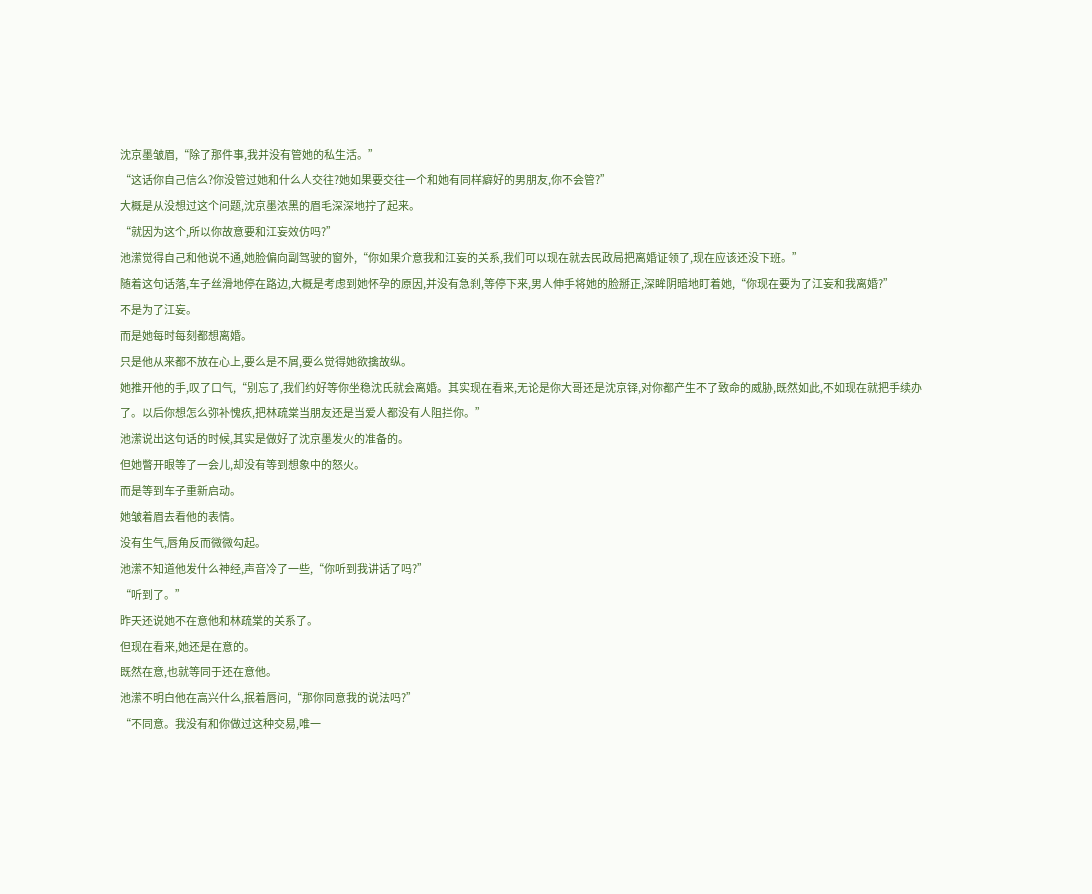沈京墨皱眉,“除了那件事,我并没有管她的私生活。”
“这话你自己信么?你没管过她和什么人交往?她如果要交往一个和她有同样癖好的男朋友,你不会管?”
大概是从没想过这个问题,沈京墨浓黑的眉毛深深地拧了起来。
“就因为这个,所以你故意要和江妄效仿吗?”
池潆觉得自己和他说不通,她脸偏向副驾驶的窗外,“你如果介意我和江妄的关系,我们可以现在就去民政局把离婚证领了,现在应该还没下班。”
随着这句话落,车子丝滑地停在路边,大概是考虑到她怀孕的原因,并没有急刹,等停下来,男人伸手将她的脸掰正,深眸阴暗地盯着她,“你现在要为了江妄和我离婚?”
不是为了江妄。
而是她每时每刻都想离婚。
只是他从来都不放在心上,要么是不屑,要么觉得她欲擒故纵。
她推开他的手,叹了口气,“别忘了,我们约好等你坐稳沈氏就会离婚。其实现在看来,无论是你大哥还是沈京铎,对你都产生不了致命的威胁,既然如此,不如现在就把手续办了。以后你想怎么弥补愧疚,把林疏棠当朋友还是当爱人都没有人阻拦你。”
池潆说出这句话的时候,其实是做好了沈京墨发火的准备的。
但她瞥开眼等了一会儿,却没有等到想象中的怒火。
而是等到车子重新启动。
她皱着眉去看他的表情。
没有生气,唇角反而微微勾起。
池潆不知道他发什么神经,声音冷了一些,“你听到我讲话了吗?”
“听到了。”
昨天还说她不在意他和林疏棠的关系了。
但现在看来,她还是在意的。
既然在意,也就等同于还在意他。
池潆不明白他在高兴什么,抿着唇问,“那你同意我的说法吗?”
“不同意。我没有和你做过这种交易,唯一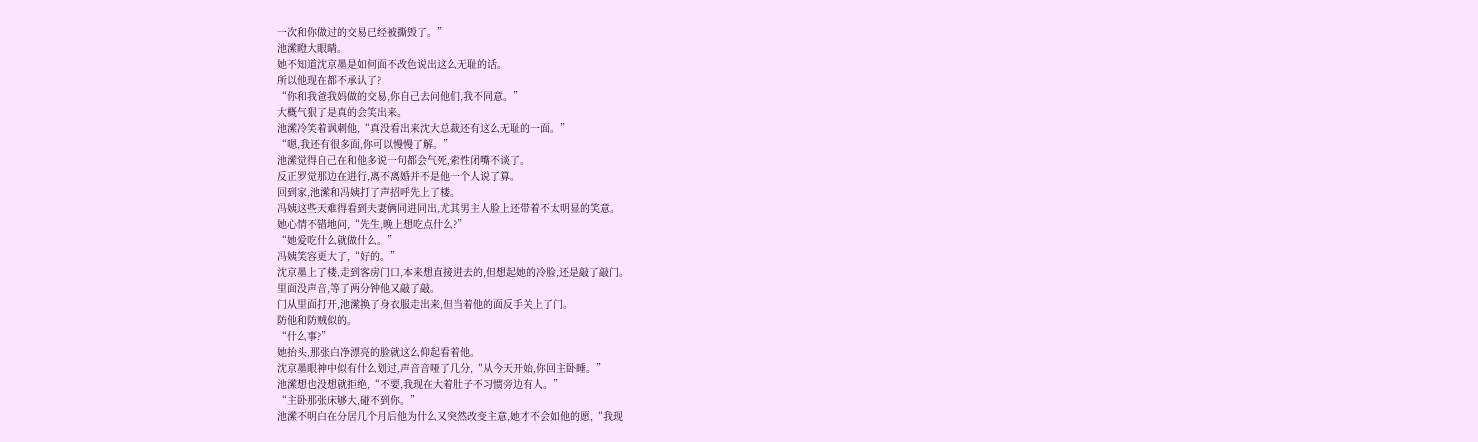一次和你做过的交易已经被撕毁了。”
池潆瞪大眼睛。
她不知道沈京墨是如何面不改色说出这么无耻的话。
所以他现在都不承认了?
“你和我爸我妈做的交易,你自己去问他们,我不同意。”
大概气狠了是真的会笑出来。
池潆冷笑着讽刺他,“真没看出来沈大总裁还有这么无耻的一面。”
“嗯,我还有很多面,你可以慢慢了解。”
池潆觉得自己在和他多说一句都会气死,索性闭嘴不谈了。
反正罗觉那边在进行,离不离婚并不是他一个人说了算。
回到家,池潆和冯姨打了声招呼先上了楼。
冯姨这些天难得看到夫妻俩同进同出,尤其男主人脸上还带着不太明显的笑意。
她心情不错地问,“先生,晚上想吃点什么?”
“她爱吃什么就做什么。”
冯姨笑容更大了,“好的。”
沈京墨上了楼,走到客房门口,本来想直接进去的,但想起她的冷脸,还是敲了敲门。
里面没声音,等了两分钟他又敲了敲。
门从里面打开,池潆换了身衣服走出来,但当着他的面反手关上了门。
防他和防贼似的。
“什么事?”
她抬头,那张白净漂亮的脸就这么仰起看着他。
沈京墨眼神中似有什么划过,声音音哑了几分,“从今天开始,你回主卧睡。”
池潆想也没想就拒绝,“不要,我现在大着肚子不习惯旁边有人。”
“主卧那张床够大,碰不到你。”
池潆不明白在分居几个月后他为什么又突然改变主意,她才不会如他的愿,“我现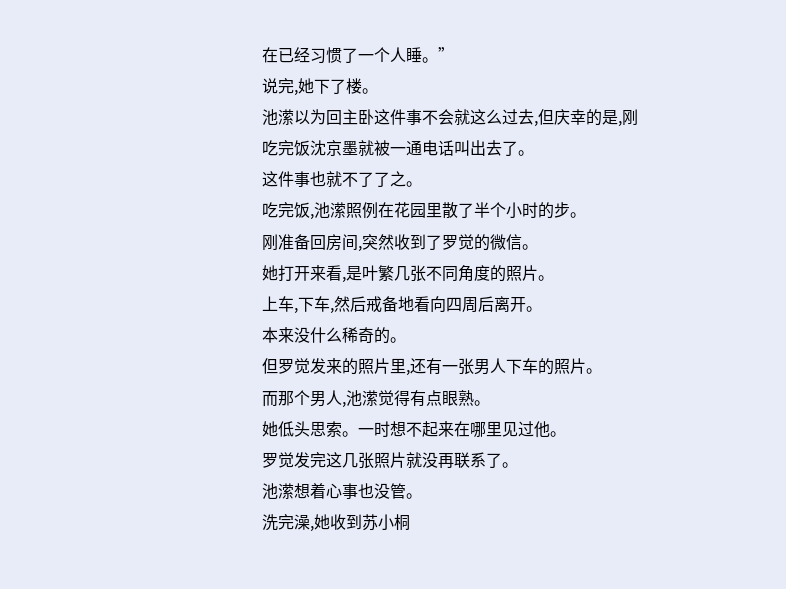在已经习惯了一个人睡。”
说完,她下了楼。
池潆以为回主卧这件事不会就这么过去,但庆幸的是,刚吃完饭沈京墨就被一通电话叫出去了。
这件事也就不了了之。
吃完饭,池潆照例在花园里散了半个小时的步。
刚准备回房间,突然收到了罗觉的微信。
她打开来看,是叶繁几张不同角度的照片。
上车,下车,然后戒备地看向四周后离开。
本来没什么稀奇的。
但罗觉发来的照片里,还有一张男人下车的照片。
而那个男人,池潆觉得有点眼熟。
她低头思索。一时想不起来在哪里见过他。
罗觉发完这几张照片就没再联系了。
池潆想着心事也没管。
洗完澡,她收到苏小桐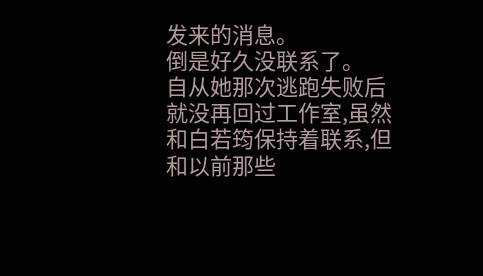发来的消息。
倒是好久没联系了。
自从她那次逃跑失败后就没再回过工作室,虽然和白若筠保持着联系,但和以前那些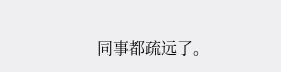同事都疏远了。